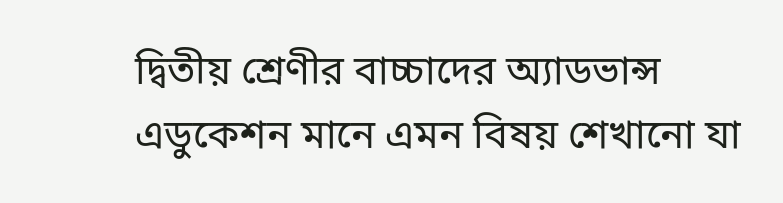দ্বিতীয় শ্রেণীর বাচ্চাদের অ্যাডভান্স এডুকেশন মানে এমন বিষয় শেখানো যা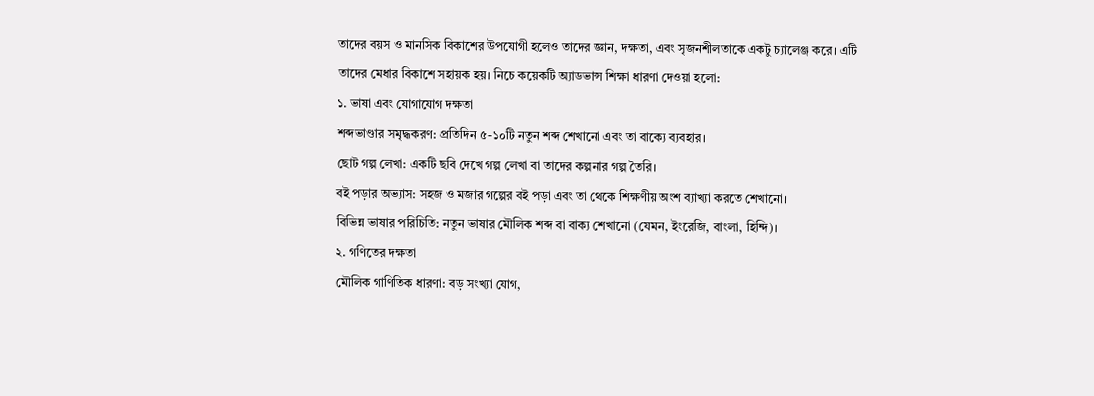তাদের বয়স ও মানসিক বিকাশের উপযোগী হলেও তাদের জ্ঞান, দক্ষতা, এবং সৃজনশীলতাকে একটু চ্যালেঞ্জ করে। এটি তাদের মেধার বিকাশে সহায়ক হয়। নিচে কয়েকটি অ্যাডভান্স শিক্ষা ধারণা দেওয়া হলো:
১. ভাষা এবং যোগাযোগ দক্ষতা
শব্দভাণ্ডার সমৃদ্ধকরণ: প্রতিদিন ৫-১০টি নতুন শব্দ শেখানো এবং তা বাক্যে ব্যবহার।
ছোট গল্প লেখা: একটি ছবি দেখে গল্প লেখা বা তাদের কল্পনার গল্প তৈরি।
বই পড়ার অভ্যাস: সহজ ও মজার গল্পের বই পড়া এবং তা থেকে শিক্ষণীয় অংশ ব্যাখ্যা করতে শেখানো।
বিভিন্ন ভাষার পরিচিতি: নতুন ভাষার মৌলিক শব্দ বা বাক্য শেখানো (যেমন, ইংরেজি, বাংলা, হিন্দি)।
২. গণিতের দক্ষতা
মৌলিক গাণিতিক ধারণা: বড় সংখ্যা যোগ,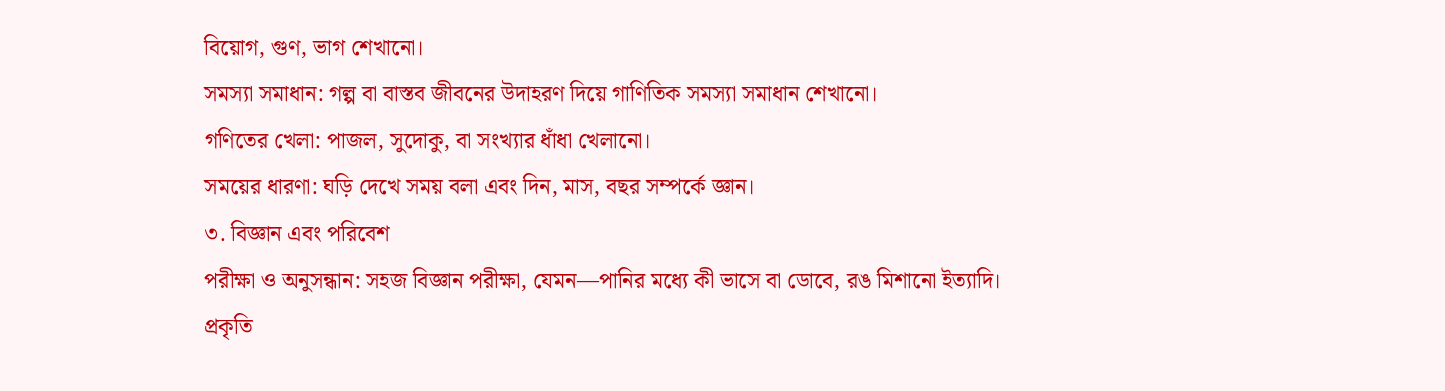বিয়োগ, গুণ, ভাগ শেখানো।
সমস্যা সমাধান: গল্প বা বাস্তব জীবনের উদাহরণ দিয়ে গাণিতিক সমস্যা সমাধান শেখানো।
গণিতের খেলা: পাজল, সুদোকু, বা সংখ্যার ধাঁধা খেলানো।
সময়ের ধারণা: ঘড়ি দেখে সময় বলা এবং দিন, মাস, বছর সম্পর্কে জ্ঞান।
৩. বিজ্ঞান এবং পরিবেশ
পরীক্ষা ও অনুসন্ধান: সহজ বিজ্ঞান পরীক্ষা, যেমন—পানির মধ্যে কী ভাসে বা ডোবে, রঙ মিশানো ইত্যাদি।
প্রকৃতি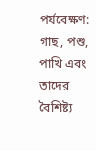পর্যবেক্ষণ: গাছ, পশু, পাখি এবং তাদের বৈশিষ্ট্য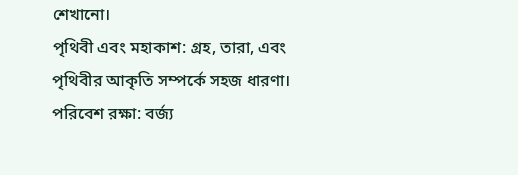শেখানো।
পৃথিবী এবং মহাকাশ: গ্রহ, তারা, এবং পৃথিবীর আকৃতি সম্পর্কে সহজ ধারণা।
পরিবেশ রক্ষা: বর্জ্য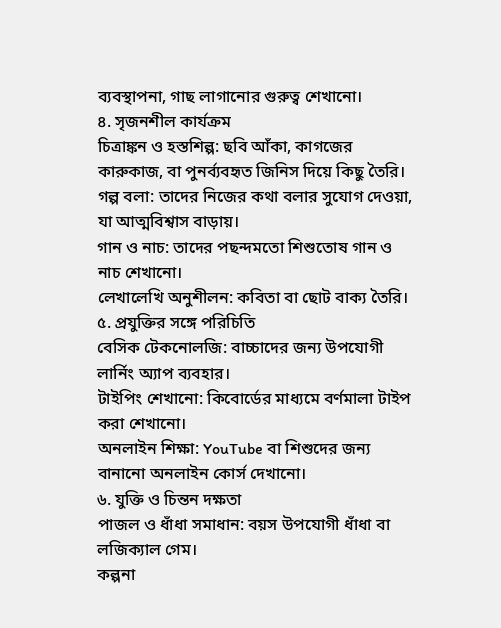ব্যবস্থাপনা, গাছ লাগানোর গুরুত্ব শেখানো।
৪. সৃজনশীল কার্যক্রম
চিত্রাঙ্কন ও হস্তশিল্প: ছবি আঁকা, কাগজের কারুকাজ, বা পুনর্ব্যবহৃত জিনিস দিয়ে কিছু তৈরি।
গল্প বলা: তাদের নিজের কথা বলার সুযোগ দেওয়া, যা আত্মবিশ্বাস বাড়ায়।
গান ও নাচ: তাদের পছন্দমতো শিশুতোষ গান ও নাচ শেখানো।
লেখালেখি অনুশীলন: কবিতা বা ছোট বাক্য তৈরি।
৫. প্রযুক্তির সঙ্গে পরিচিতি
বেসিক টেকনোলজি: বাচ্চাদের জন্য উপযোগী লার্নিং অ্যাপ ব্যবহার।
টাইপিং শেখানো: কিবোর্ডের মাধ্যমে বর্ণমালা টাইপ করা শেখানো।
অনলাইন শিক্ষা: YouTube বা শিশুদের জন্য বানানো অনলাইন কোর্স দেখানো।
৬. যুক্তি ও চিন্তন দক্ষতা
পাজল ও ধাঁধা সমাধান: বয়স উপযোগী ধাঁধা বা লজিক্যাল গেম।
কল্পনা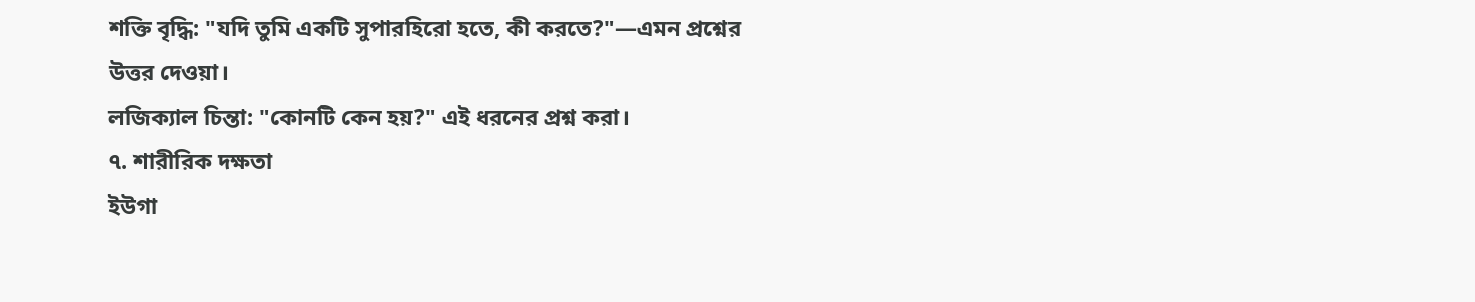শক্তি বৃদ্ধি: "যদি তুমি একটি সুপারহিরো হতে, কী করতে?"—এমন প্রশ্নের উত্তর দেওয়া।
লজিক্যাল চিন্তা: "কোনটি কেন হয়?" এই ধরনের প্রশ্ন করা।
৭. শারীরিক দক্ষতা
ইউগা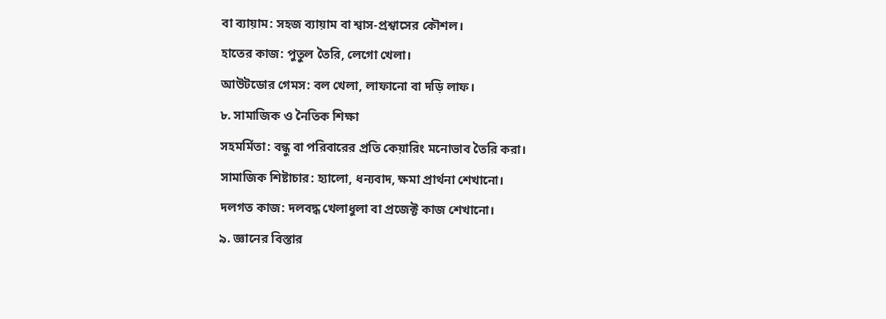বা ব্যায়াম: সহজ ব্যায়াম বা শ্বাস-প্রশ্বাসের কৌশল।
হাতের কাজ: পুতুল তৈরি, লেগো খেলা।
আউটডোর গেমস: বল খেলা, লাফানো বা দড়ি লাফ।
৮. সামাজিক ও নৈতিক শিক্ষা
সহমর্মিতা: বন্ধু বা পরিবারের প্রতি কেয়ারিং মনোভাব তৈরি করা।
সামাজিক শিষ্টাচার: হ্যালো, ধন্যবাদ, ক্ষমা প্রার্থনা শেখানো।
দলগত কাজ: দলবদ্ধ খেলাধুলা বা প্রজেক্ট কাজ শেখানো।
৯. জ্ঞানের বিস্তার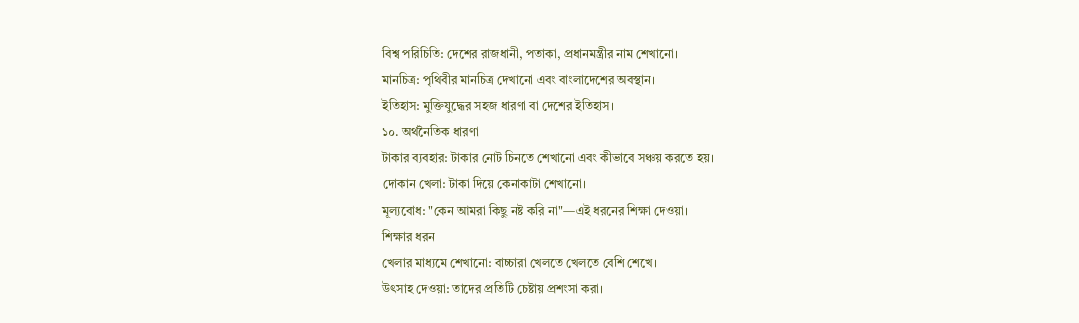বিশ্ব পরিচিতি: দেশের রাজধানী, পতাকা, প্রধানমন্ত্রীর নাম শেখানো।
মানচিত্র: পৃথিবীর মানচিত্র দেখানো এবং বাংলাদেশের অবস্থান।
ইতিহাস: মুক্তিযুদ্ধের সহজ ধারণা বা দেশের ইতিহাস।
১০. অর্থনৈতিক ধারণা
টাকার ব্যবহার: টাকার নোট চিনতে শেখানো এবং কীভাবে সঞ্চয় করতে হয়।
দোকান খেলা: টাকা দিয়ে কেনাকাটা শেখানো।
মূল্যবোধ: "কেন আমরা কিছু নষ্ট করি না"—এই ধরনের শিক্ষা দেওয়া।
শিক্ষার ধরন
খেলার মাধ্যমে শেখানো: বাচ্চারা খেলতে খেলতে বেশি শেখে।
উৎসাহ দেওয়া: তাদের প্রতিটি চেষ্টায় প্রশংসা করা।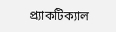প্র্যাকটিক্যাল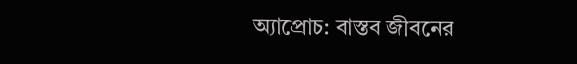অ্যাপ্রোচ: বাস্তব জীবনের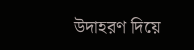উদাহরণ দিয়ে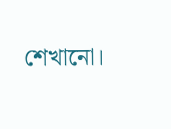শেখানো।